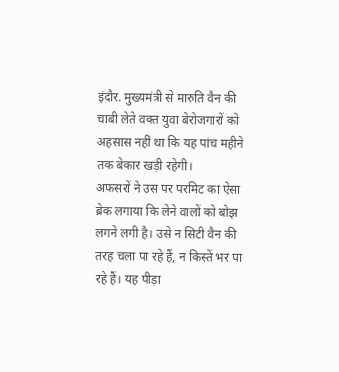इंदौर. मुख्यमंत्री से मारुति वैन की चाबी लेते वक्त युवा बेरोजगारों को अहसास नहीं था कि यह पांच महीने तक बेकार खड़ी रहेगी।
अफसरों ने उस पर परमिट का ऐसा ब्रेक लगाया कि लेने वालों को बोझ लगने लगी है। उसे न सिटी वैन की तरह चला पा रहे हैं, न किस्तें भर पा रहे हैं। यह पीड़ा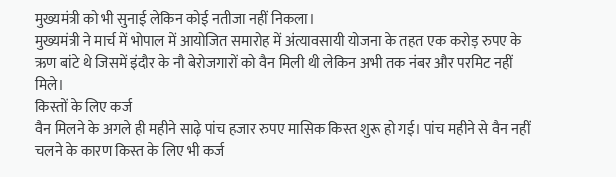मुख्यमंत्री को भी सुनाई लेकिन कोई नतीजा नहीं निकला।
मुख्यमंत्री ने मार्च में भोपाल में आयोजित समारोह में अंत्यावसायी योजना के तहत एक करोड़ रुपए के ऋण बांटे थे जिसमें इंदौर के नौ बेरोजगारों को वैन मिली थी लेकिन अभी तक नंबर और परमिट नहीं मिले।
किस्तों के लिए कर्ज
वैन मिलने के अगले ही महीने साढ़े पांच हजार रुपए मासिक किस्त शुरू हो गई। पांच महीने से वैन नहीं चलने के कारण किस्त के लिए भी कर्ज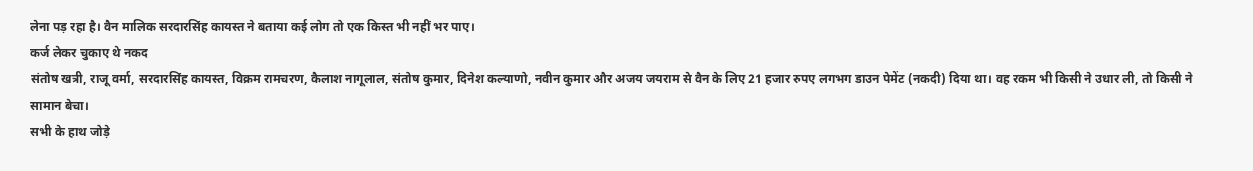लेना पड़ रहा है। वैन मालिक सरदारसिंह कायस्त ने बताया कई लोग तो एक किस्त भी नहीं भर पाए।
कर्ज लेकर चुकाए थे नकद
संतोष खत्री, राजू वर्मा, सरदारसिंह कायस्त, विक्रम रामचरण, कैलाश नागूलाल, संतोष कुमार, दिनेश कल्याणो, नवीन कुमार और अजय जयराम से वैन के लिए 21 हजार रुपए लगभग डाउन पेमेंट (नकदी) दिया था। वह रकम भी किसी ने उधार ली, तो किसी ने सामान बेचा।
सभी के हाथ जोड़े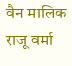वैन मालिक राजू वर्मा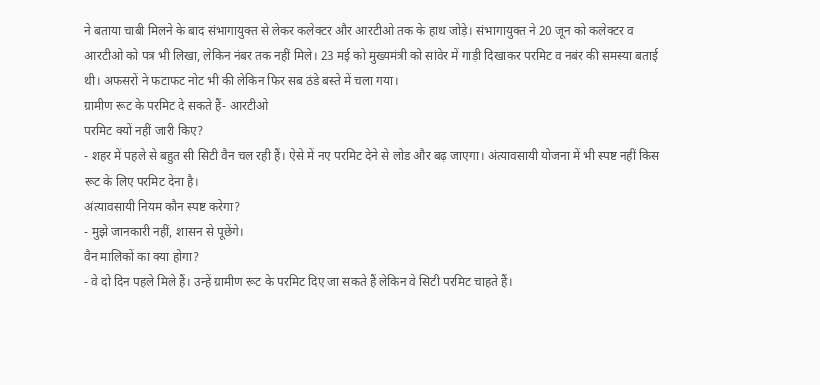ने बताया चाबी मिलने के बाद संभागायुक्त से लेकर कलेक्टर और आरटीओ तक के हाथ जोड़े। संभागायुक्त ने 20 जून को कलेक्टर व आरटीओ को पत्र भी लिखा, लेकिन नंबर तक नहीं मिले। 23 मई को मुख्यमंत्री को सांवेर में गाड़ी दिखाकर परमिट व नबंर की समस्या बताई थी। अफसरों ने फटाफट नोट भी की लेकिन फिर सब ठंडे बस्ते में चला गया।
ग्रामीण रूट के परमिट दे सकते हैं- आरटीओ
परमिट क्यों नहीं जारी किए?
- शहर में पहले से बहुत सी सिटी वैन चल रही हैं। ऐसे में नए परमिट देने से लोड और बढ़ जाएगा। अंत्यावसायी योजना में भी स्पष्ट नहीं किस रूट के लिए परमिट देना है।
अंत्यावसायी नियम कौन स्पष्ट करेगा?
- मुझे जानकारी नहीं, शासन से पूछेंगे।
वैन मालिकों का क्या होगा?
- वे दो दिन पहले मिले हैं। उन्हें ग्रामीण रूट के परमिट दिए जा सकते हैं लेकिन वे सिटी परमिट चाहते हैं।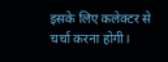इसके लिए कलेक्टर से चर्चा करना होगी।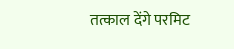तत्काल देंगे परमिट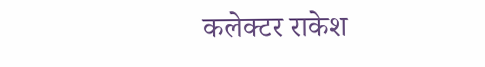कलेक्टर राकेश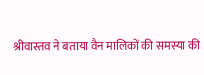श्रीवास्तव ने बताया वैन मालिकों की समस्या की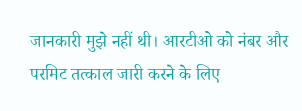जानकारी मुझे नहीं थी। आरटीओ को नंबर और परमिट तत्काल जारी करने के लिए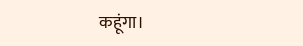कहूंगा।